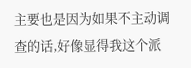主要也是因为如果不主动调查的话,好像显得我这个派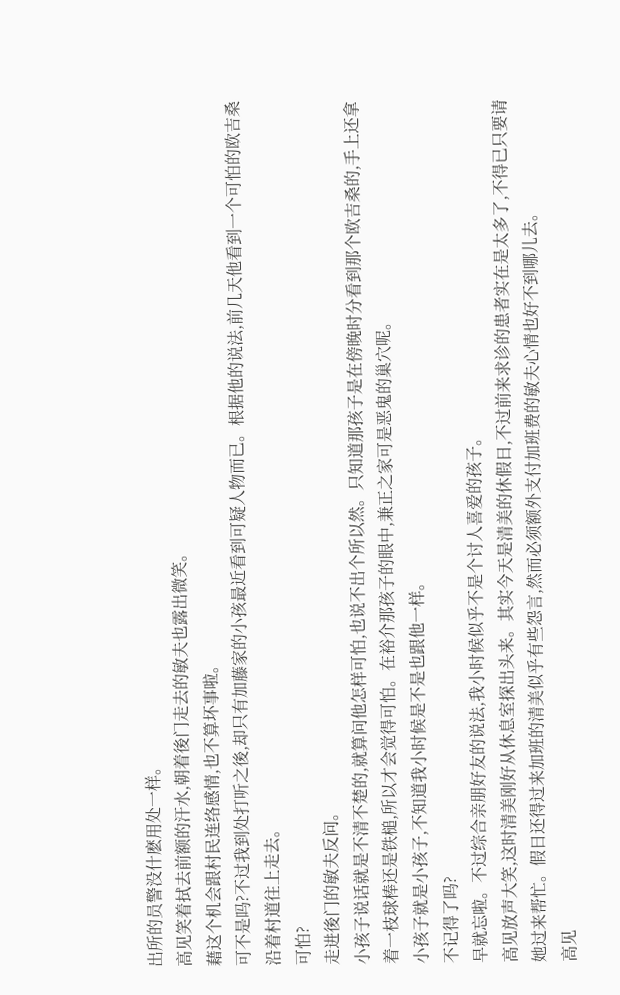出所的员警没什麽用处一样。
高见笑着拭去前额的汗水,朝着後门走去的敏夫也露出微笑。
藉这个机会跟村民连络感情,也不算坏事啦。
可不是吗?不过我到处打听之後,却只有加藤家的小孩最近看到可疑人物而已。根据他的说法,前几天他看到一个可怕的欧吉桑沿着村道往上走去。
可怕?
走进後门的敏夫反问。
小孩子说话就是不清不楚的,就算问他怎样可怕,也说不出个所以然。只知道那孩子是在傍晚时分看到那个欧吉桑的,手上还拿着一枝球棒还是铁槌,所以才会觉得可怕。在裕介那孩子的眼中,兼正之家可是恶鬼的巢穴呢。
小孩子就是小孩子,不知道我小时候是不是也跟他一样。
不记得了吗?
早就忘啦。不过综合亲朋好友的说法,我小时候似乎不是个讨人喜爱的孩子。
高见放声大笑,这时清美刚好从休息室探出头来。其实今天是清美的休假日,不过前来求诊的患者实在是太多了,不得已只要请她过来帮忙。假日还得过来加班的清美似乎有些怨言,然而必须额外支付加班费的敏夫心情也好不到哪儿去。
高见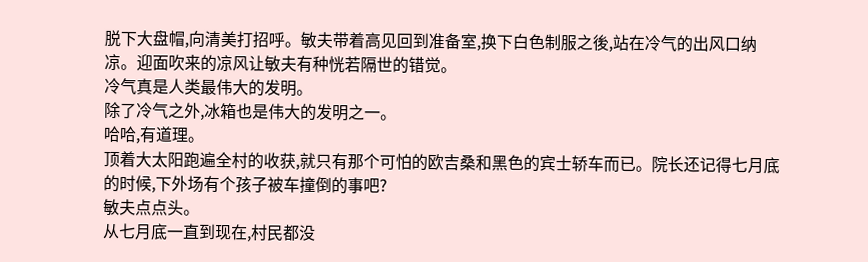脱下大盘帽,向清美打招呼。敏夫带着高见回到准备室,换下白色制服之後,站在冷气的出风口纳凉。迎面吹来的凉风让敏夫有种恍若隔世的错觉。
冷气真是人类最伟大的发明。
除了冷气之外,冰箱也是伟大的发明之一。
哈哈,有道理。
顶着大太阳跑遍全村的收获,就只有那个可怕的欧吉桑和黑色的宾士轿车而已。院长还记得七月底的时候,下外场有个孩子被车撞倒的事吧?
敏夫点点头。
从七月底一直到现在,村民都没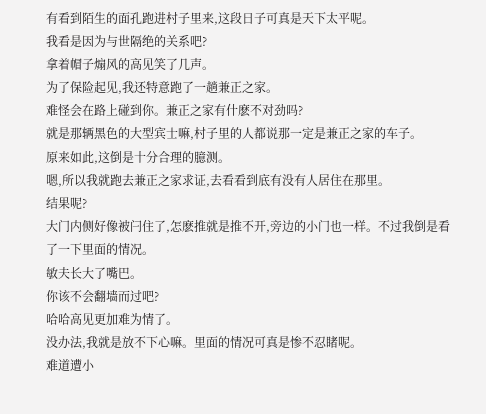有看到陌生的面孔跑进村子里来,这段日子可真是天下太平呢。
我看是因为与世隔绝的关系吧?
拿着帽子煽风的高见笑了几声。
为了保险起见,我还特意跑了一趟兼正之家。
难怪会在路上碰到你。兼正之家有什麽不对劲吗?
就是那辆黑色的大型宾士嘛,村子里的人都说那一定是兼正之家的车子。
原来如此,这倒是十分合理的臆测。
嗯,所以我就跑去兼正之家求证,去看看到底有没有人居住在那里。
结果呢?
大门内侧好像被闩住了,怎麽推就是推不开,旁边的小门也一样。不过我倒是看了一下里面的情况。
敏夫长大了嘴巴。
你该不会翻墙而过吧?
哈哈高见更加难为情了。
没办法,我就是放不下心嘛。里面的情况可真是惨不忍睹呢。
难道遭小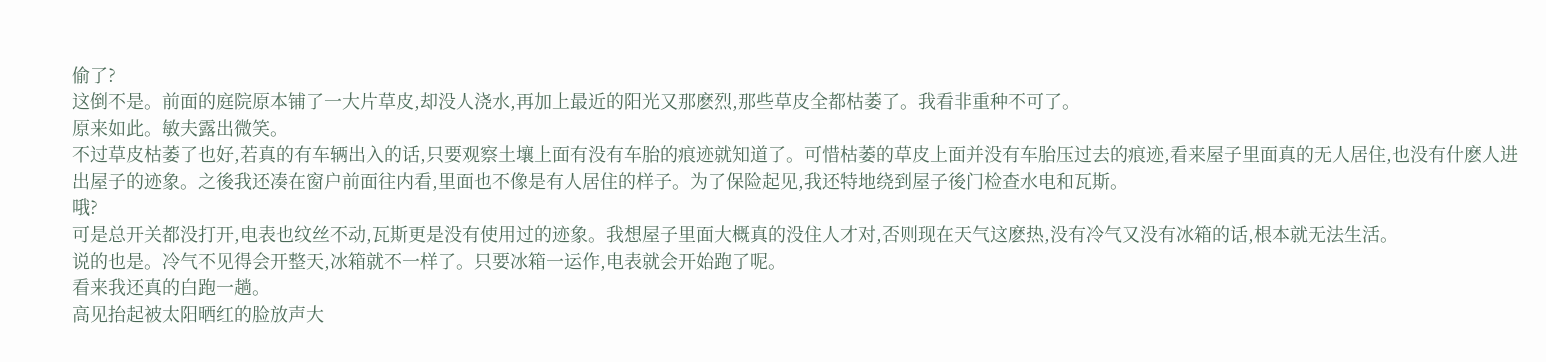偷了?
这倒不是。前面的庭院原本铺了一大片草皮,却没人浇水,再加上最近的阳光又那麽烈,那些草皮全都枯萎了。我看非重种不可了。
原来如此。敏夫露出微笑。
不过草皮枯萎了也好,若真的有车辆出入的话,只要观察土壤上面有没有车胎的痕迹就知道了。可惜枯萎的草皮上面并没有车胎压过去的痕迹,看来屋子里面真的无人居住,也没有什麽人进出屋子的迹象。之後我还凑在窗户前面往内看,里面也不像是有人居住的样子。为了保险起见,我还特地绕到屋子後门检查水电和瓦斯。
哦?
可是总开关都没打开,电表也纹丝不动,瓦斯更是没有使用过的迹象。我想屋子里面大概真的没住人才对,否则现在天气这麽热,没有冷气又没有冰箱的话,根本就无法生活。
说的也是。冷气不见得会开整天,冰箱就不一样了。只要冰箱一运作,电表就会开始跑了呢。
看来我还真的白跑一趟。
高见抬起被太阳晒红的脸放声大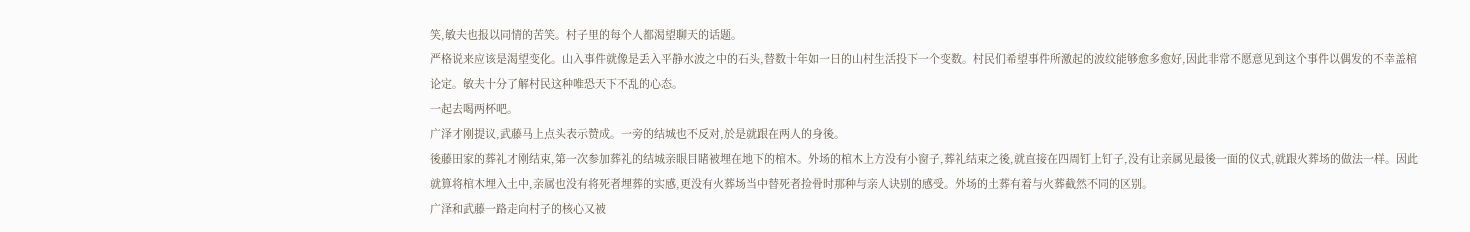笑,敏夫也报以同情的苦笑。村子里的每个人都渴望聊天的话题。
严格说来应该是渴望变化。山入事件就像是丢入平静水波之中的石头,替数十年如一日的山村生活投下一个变数。村民们希望事件所激起的波纹能够愈多愈好,因此非常不愿意见到这个事件以偶发的不幸盖棺论定。敏夫十分了解村民这种唯恐天下不乱的心态。
一起去喝两杯吧。
广泽才刚提议,武藤马上点头表示赞成。一旁的结城也不反对,於是就跟在两人的身後。
後藤田家的葬礼才刚结束,第一次参加葬礼的结城亲眼目睹被埋在地下的棺木。外场的棺木上方没有小窗子,葬礼结束之後,就直接在四周钉上钉子,没有让亲属见最後一面的仪式,就跟火葬场的做法一样。因此就算将棺木埋入土中,亲属也没有将死者埋葬的实感,更没有火葬场当中替死者捡骨时那种与亲人诀别的感受。外场的土葬有着与火葬截然不同的区别。
广泽和武藤一路走向村子的核心又被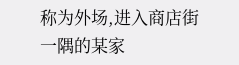称为外场,进入商店街一隅的某家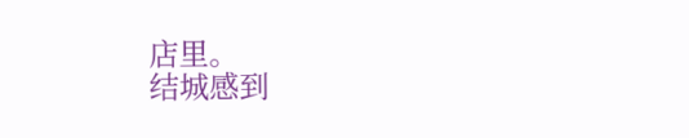店里。
结城感到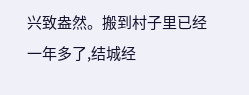兴致盎然。搬到村子里已经一年多了,结城经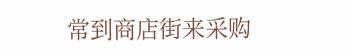常到商店街来采购